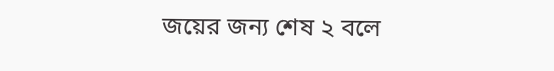জয়ের জন্য শেষ ২ বলে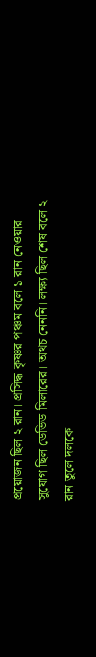প্রয়োজন ছিল ২ রান। প্রসিদ্ধ কৃষ্ণর পঞ্চম বলে ১ রান নেওয়ার সুযোগ ছিল ডেভিড মিলারের। অথচ নেননি। লক্ষ্য ছিল শেষ বলে ২ রান তুলে দলকে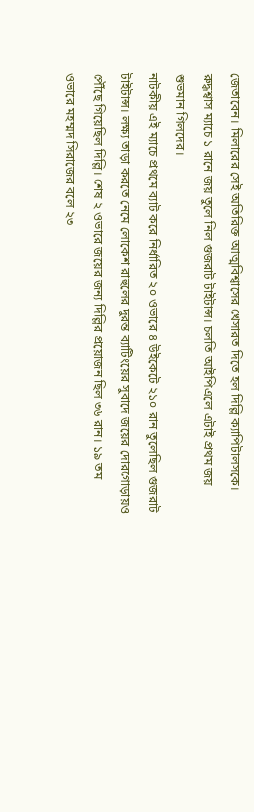জেতাবেন। মিলারের সেই অতিরিক্ত আত্মবিশ্বাসের খেসারত দিতে হল দিল্লি ক্যাপিটালসকে। রুদ্ধশ্বাস ম্যাচে ১ রানে জয় তুলে নিল গুজরাট টাইটান্স। চলতি আইপিএলে এটাই প্রথম জয় শুভমান গিলদের।
নাটকীয় এই ম্যাচে প্রথমে ব্যাট করে নির্ধারিত ২০ ওভারে ৪ উইকেটে ২১০ রান তুলেছিল গুজরাট টাইটান্স। লক্ষ্য তাড়া করতে নেমে লোকেশ রাহুলের দুরন্ত ব্যাটিংয়ের সুবাদে জয়ের দোরগোড়ায়ও পৌঁছে গিয়েছিল দিল্লি। শেষ ২ ওভারে জয়ের জন্য দিল্লির প্রয়োজন ছিল ৩৬ রান। ১৯ তম ওভারে মহম্মদ সিরাজের বলে ২৩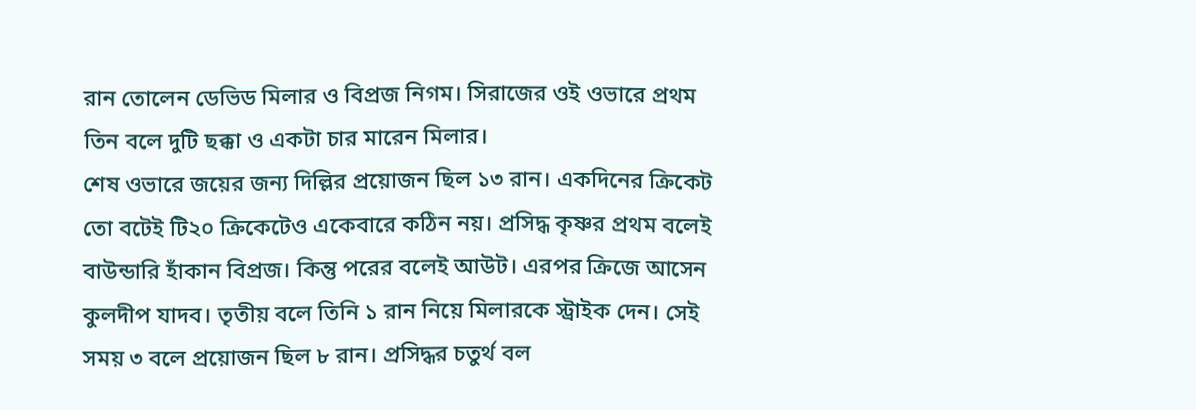রান তোলেন ডেভিড মিলার ও বিপ্রজ নিগম। সিরাজের ওই ওভারে প্রথম তিন বলে দুটি ছক্কা ও একটা চার মারেন মিলার।
শেষ ওভারে জয়ের জন্য দিল্লির প্রয়োজন ছিল ১৩ রান। একদিনের ক্রিকেট তো বটেই টি২০ ক্রিকেটেও একেবারে কঠিন নয়। প্রসিদ্ধ কৃষ্ণর প্রথম বলেই বাউন্ডারি হাঁকান বিপ্রজ। কিন্তু পরের বলেই আউট। এরপর ক্রিজে আসেন কুলদীপ যাদব। তৃতীয় বলে তিনি ১ রান নিয়ে মিলারকে স্ট্রাইক দেন। সেই সময় ৩ বলে প্রয়োজন ছিল ৮ রান। প্রসিদ্ধর চতুর্থ বল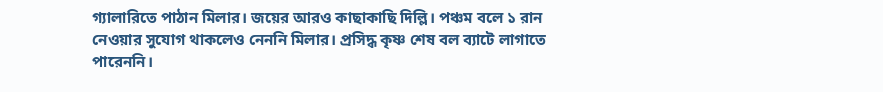গ্যালারিতে পাঠান মিলার। জয়ের আরও কাছাকাছি দিল্লি। পঞ্চম বলে ১ রান নেওয়ার সুযোগ থাকলেও নেননি মিলার। প্রসিদ্ধ কৃষ্ণ শেষ বল ব্যাটে লাগাতে পারেননি।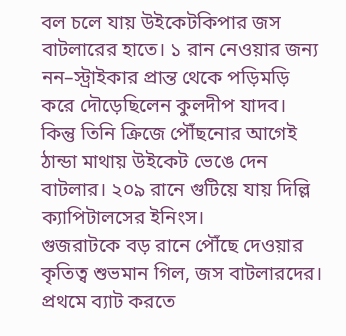বল চলে যায় উইকেটকিপার জস বাটলারের হাতে। ১ রান নেওয়ার জন্য নন–স্ট্রাইকার প্রান্ত থেকে পড়িমড়ি করে দৌড়েছিলেন কুলদীপ যাদব। কিন্তু তিনি ক্রিজে পৌঁছনোর আগেই ঠান্ডা মাথায় উইকেট ভেঙে দেন বাটলার। ২০৯ রানে গুটিয়ে যায় দিল্লি ক্যাপিটালসের ইনিংস।
গুজরাটকে বড় রানে পৌঁছে দেওয়ার কৃতিত্ব শুভমান গিল, জস বাটলারদের। প্রথমে ব্যাট করতে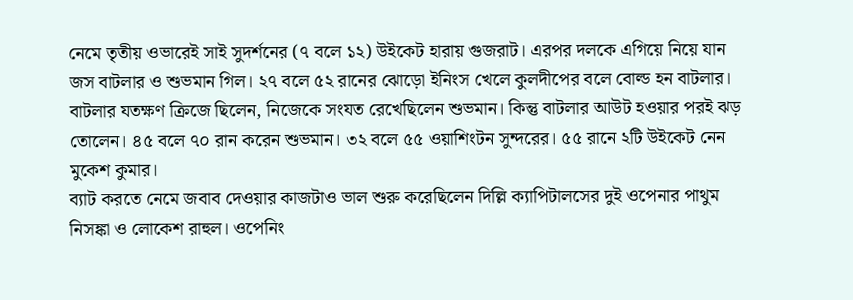নেমে তৃতীয় ওভারেই সাই সুদর্শনের (৭ বলে ১২) উইকেট হারায় গুজরাট। এরপর দলকে এগিয়ে নিয়ে যান জস বাটলার ও শুভমান গিল। ২৭ বলে ৫২ রানের ঝোড়ো ইনিংস খেলে কুলদীপের বলে বোল্ড হন বাটলার। বাটলার যতক্ষণ ক্রিজে ছিলেন, নিজেকে সংযত রেখেছিলেন শুভমান। কিন্তু বাটলার আউট হওয়ার পরই ঝড় তোলেন। ৪৫ বলে ৭০ রান করেন শুভমান। ৩২ বলে ৫৫ ওয়াশিংটন সুন্দরের। ৫৫ রানে ২টি উইকেট নেন মুকেশ কুমার।
ব্যাট করতে নেমে জবাব দেওয়ার কাজটাও ভাল শুরু করেছিলেন দিল্লি ক্যাপিটালসের দুই ওপেনার পাথুম নিসঙ্কা ও লোকেশ রাহুল। ওপেনিং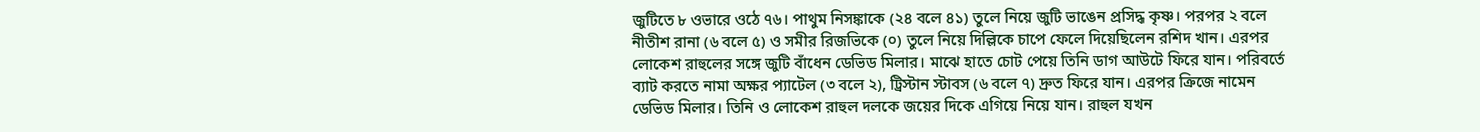জুটিতে ৮ ওভারে ওঠে ৭৬। পাথুম নিসঙ্কাকে (২৪ বলে ৪১) তুলে নিয়ে জুটি ভাঙেন প্রসিদ্ধ কৃষ্ণ। পরপর ২ বলে নীতীশ রানা (৬ বলে ৫) ও সমীর রিজভিকে (০) তুলে নিয়ে দিল্লিকে চাপে ফেলে দিয়েছিলেন রশিদ খান। এরপর লোকেশ রাহুলের সঙ্গে জুটি বাঁধেন ডেভিড মিলার। মাঝে হাতে চোট পেয়ে তিনি ডাগ আউটে ফিরে যান। পরিবর্তে ব্যাট করতে নামা অক্ষর প্যাটেল (৩ বলে ২), ট্রিস্টান স্টাবস (৬ বলে ৭) দ্রুত ফিরে যান। এরপর ক্রিজে নামেন ডেভিড মিলার। তিনি ও লোকেশ রাহুল দলকে জয়ের দিকে এগিয়ে নিয়ে যান। রাহুল যখন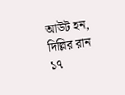আউট হন, দিল্লির রান ১৭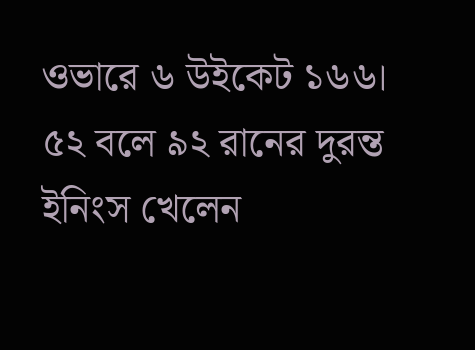ওভারে ৬ উইকেট ১৬৬। ৫২ বলে ৯২ রানের দুরন্ত ইনিংস খেলেন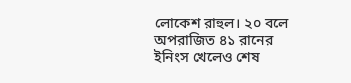লোকেশ রাহুল। ২০ বলে অপরাজিত ৪১ রানের ইনিংস খেলেও শেষ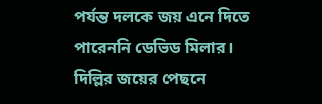পর্যন্ত দলকে জয় এনে দিতে পারেননি ডেভিড মিলার। দিল্লির জয়ের পেছনে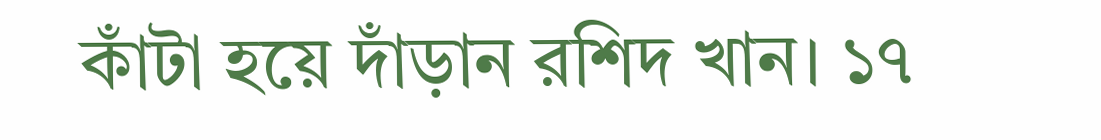কাঁটা হয়ে দাঁড়ান রশিদ খান। ১৭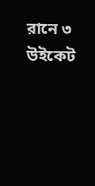রানে ৩ উইকেট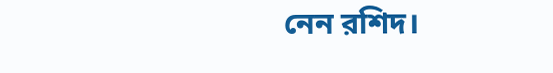নেন রশিদ।